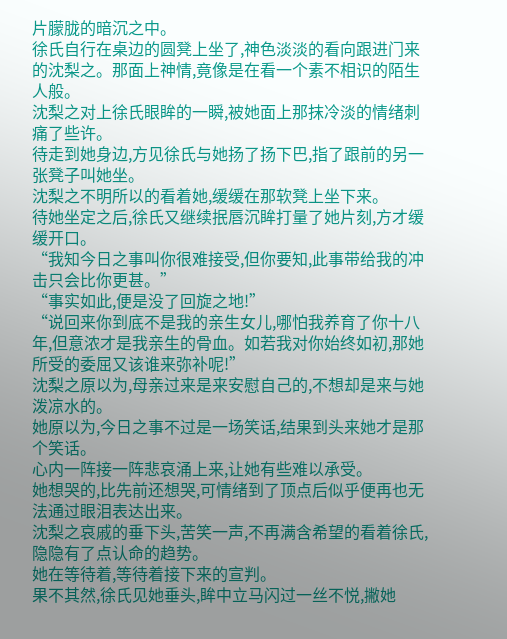片朦胧的暗沉之中。
徐氏自行在桌边的圆凳上坐了,神色淡淡的看向跟进门来的沈梨之。那面上神情,竟像是在看一个素不相识的陌生人般。
沈梨之对上徐氏眼眸的一瞬,被她面上那抹冷淡的情绪刺痛了些许。
待走到她身边,方见徐氏与她扬了扬下巴,指了跟前的另一张凳子叫她坐。
沈梨之不明所以的看着她,缓缓在那软凳上坐下来。
待她坐定之后,徐氏又继续抿唇沉眸打量了她片刻,方才缓缓开口。
“我知今日之事叫你很难接受,但你要知,此事带给我的冲击只会比你更甚。”
“事实如此,便是没了回旋之地!”
“说回来你到底不是我的亲生女儿,哪怕我养育了你十八年,但意浓才是我亲生的骨血。如若我对你始终如初,那她所受的委屈又该谁来弥补呢!”
沈梨之原以为,母亲过来是来安慰自己的,不想却是来与她泼凉水的。
她原以为,今日之事不过是一场笑话,结果到头来她才是那个笑话。
心内一阵接一阵悲哀涌上来,让她有些难以承受。
她想哭的,比先前还想哭,可情绪到了顶点后似乎便再也无法通过眼泪表达出来。
沈梨之哀戚的垂下头,苦笑一声,不再满含希望的看着徐氏,隐隐有了点认命的趋势。
她在等待着,等待着接下来的宣判。
果不其然,徐氏见她垂头,眸中立马闪过一丝不悦,撇她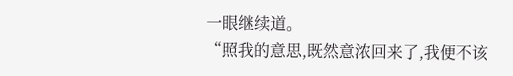一眼继续道。
“照我的意思,既然意浓回来了,我便不该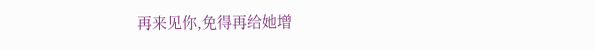再来见你,免得再给她增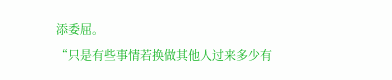添委屈。
“只是有些事情若换做其他人过来多少有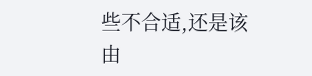些不合适,还是该由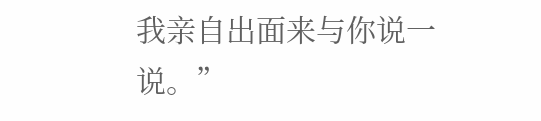我亲自出面来与你说一说。”